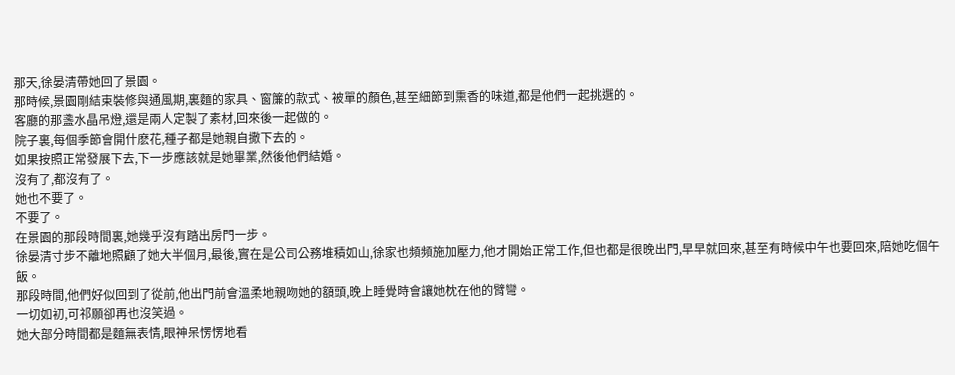那天,徐晏清帶她回了景園。
那時候,景園剛結束裝修與通風期,裏麵的家具、窗簾的款式、被單的顏色,甚至細節到熏香的味道,都是他們一起挑選的。
客廳的那盞水晶吊燈,還是兩人定製了素材,回來後一起做的。
院子裏,每個季節會開什麽花,種子都是她親自撒下去的。
如果按照正常發展下去,下一步應該就是她畢業,然後他們結婚。
沒有了,都沒有了。
她也不要了。
不要了。
在景園的那段時間裏,她幾乎沒有踏出房門一步。
徐晏清寸步不離地照顧了她大半個月,最後,實在是公司公務堆積如山,徐家也頻頻施加壓力,他才開始正常工作,但也都是很晚出門,早早就回來,甚至有時候中午也要回來,陪她吃個午飯。
那段時間,他們好似回到了從前,他出門前會溫柔地親吻她的額頭,晚上睡覺時會讓她枕在他的臂彎。
一切如初,可祁願卻再也沒笑過。
她大部分時間都是麵無表情,眼神呆愣愣地看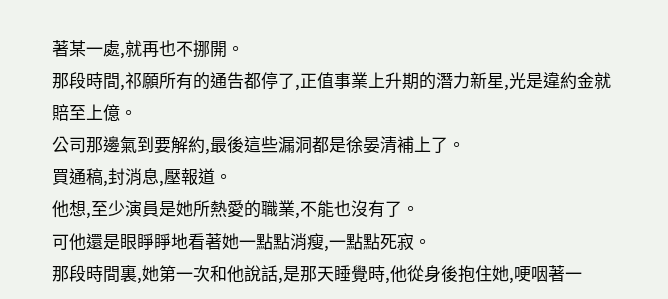著某一處,就再也不挪開。
那段時間,祁願所有的通告都停了,正值事業上升期的潛力新星,光是違約金就賠至上億。
公司那邊氣到要解約,最後這些漏洞都是徐晏清補上了。
買通稿,封消息,壓報道。
他想,至少演員是她所熱愛的職業,不能也沒有了。
可他還是眼睜睜地看著她一點點消瘦,一點點死寂。
那段時間裏,她第一次和他說話,是那天睡覺時,他從身後抱住她,哽咽著一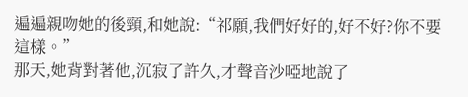遍遍親吻她的後頸,和她說:“祁願,我們好好的,好不好?你不要這樣。”
那天,她背對著他,沉寂了許久,才聲音沙啞地說了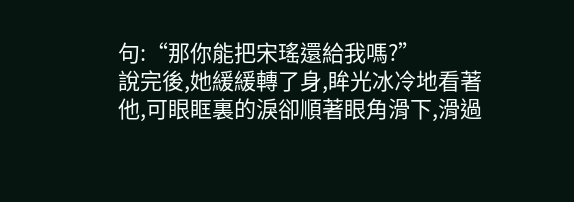句:“那你能把宋瑤還給我嗎?”
說完後,她緩緩轉了身,眸光冰冷地看著他,可眼眶裏的淚卻順著眼角滑下,滑過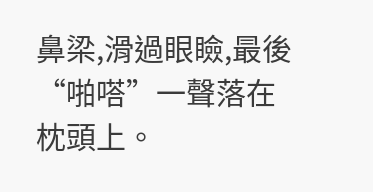鼻梁,滑過眼瞼,最後“啪嗒”一聲落在枕頭上。